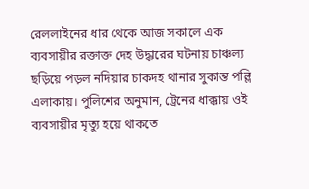রেললাইনের ধার থেকে আজ সকালে এক ব্যবসায়ীর রক্তাক্ত দেহ উদ্ধারের ঘটনায় চাঞ্চল্য ছড়িয়ে পড়ল নদিয়ার চাকদহ থানার সুকান্ত পল্লি এলাকায়। পুলিশের অনুমান, ট্রেনের ধাক্কায় ওই ব্যবসায়ীর মৃত্যু হয়ে থাকতে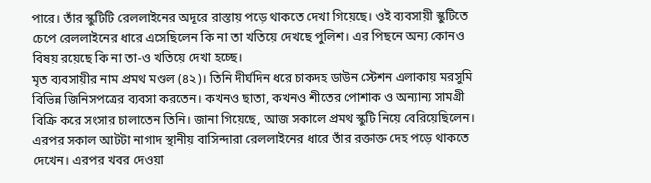পারে। তাঁর স্কুটিটি রেললাইনের অদূরে রাস্তায় পড়ে থাকতে দেখা গিয়েছে। ওই ব্যবসায়ী স্কুটিতে চেপে রেললাইনের ধারে এসেছিলেন কি না তা খতিয়ে দেখছে পুলিশ। এর পিছনে অন্য কোনও বিষয় রয়েছে কি না তা-ও খতিয়ে দেখা হচ্ছে।
মৃত ব্যবসায়ীর নাম প্রমথ মণ্ডল (৪২)। তিনি দীর্ঘদিন ধরে চাকদহ ডাউন স্টেশন এলাকায় মরসুমি বিভিন্ন জিনিসপত্রের ব্যবসা করতেন। কখনও ছাতা, কখনও শীতের পোশাক ও অন্যান্য সামগ্রী বিক্রি করে সংসার চালাতেন তিনি। জানা গিয়েছে, আজ সকালে প্রমথ স্কুটি নিয়ে বেরিয়েছিলেন। এরপর সকাল আটটা নাগাদ স্থানীয় বাসিন্দারা রেললাইনের ধারে তাঁর রক্তাক্ত দেহ পড়ে থাকতে দেখেন। এরপর খবর দেওয়া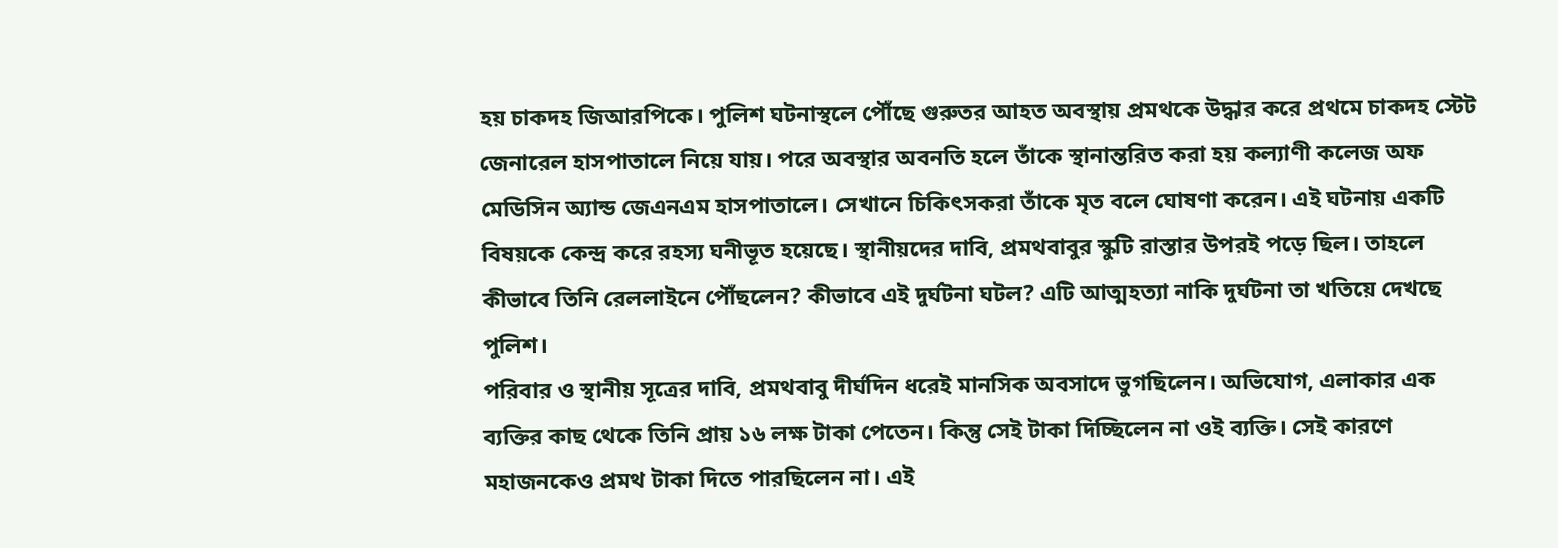হয় চাকদহ জিআরপিকে। পুলিশ ঘটনাস্থলে পৌঁছে গুরুতর আহত অবস্থায় প্রমথকে উদ্ধার করে প্রথমে চাকদহ স্টেট জেনারেল হাসপাতালে নিয়ে যায়। পরে অবস্থার অবনতি হলে তাঁকে স্থানান্তরিত করা হয় কল্যাণী কলেজ অফ মেডিসিন অ্যান্ড জেএনএম হাসপাতালে। সেখানে চিকিৎসকরা তাঁকে মৃত বলে ঘোষণা করেন। এই ঘটনায় একটি বিষয়কে কেন্দ্র করে রহস্য ঘনীভূত হয়েছে। স্থানীয়দের দাবি, প্রমথবাবুর স্কুটি রাস্তার উপরই পড়ে ছিল। তাহলে কীভাবে তিনি রেললাইনে পৌঁছলেন? কীভাবে এই দুর্ঘটনা ঘটল? এটি আত্মহত্যা নাকি দুর্ঘটনা তা খতিয়ে দেখছে পুলিশ।
পরিবার ও স্থানীয় সূত্রের দাবি, প্রমথবাবু দীর্ঘদিন ধরেই মানসিক অবসাদে ভুগছিলেন। অভিযোগ, এলাকার এক ব্যক্তির কাছ থেকে তিনি প্রায় ১৬ লক্ষ টাকা পেতেন। কিন্তু সেই টাকা দিচ্ছিলেন না ওই ব্যক্তি। সেই কারণে মহাজনকেও প্রমথ টাকা দিতে পারছিলেন না। এই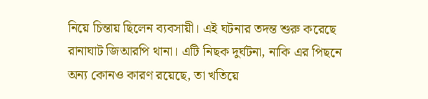নিয়ে চিন্তায় ছিলেন ব্যবসায়ী। এই ঘটনার তদন্ত শুরু করেছে রানাঘাট জিআরপি থানা। এটি নিছক দুর্ঘটনা, নাকি এর পিছনে অন্য কোনও কারণ রয়েছে, তা খতিয়ে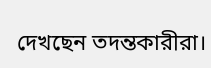দেখছেন তদন্তকারীরা।